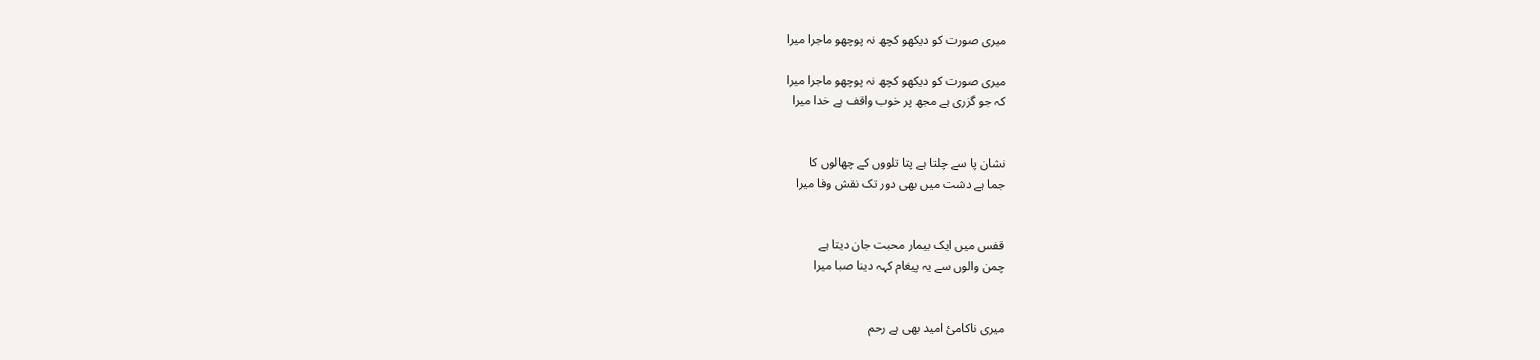میری صورت کو دیکھو کچھ نہ پوچھو ماجرا میرا

میری صورت کو دیکھو کچھ نہ پوچھو ماجرا میرا
کہ جو گزری ہے مجھ پر خوب واقف ہے خدا میرا


نشان پا سے چلتا ہے پتا تلووں کے چھالوں کا
جما ہے دشت میں بھی دور تک نقش وفا میرا


قفس میں ایک بیمار محبت جان دیتا ہے
چمن والوں سے یہ پیغام کہہ دینا صبا میرا


میری ناکامیٔ امید بھی ہے رحم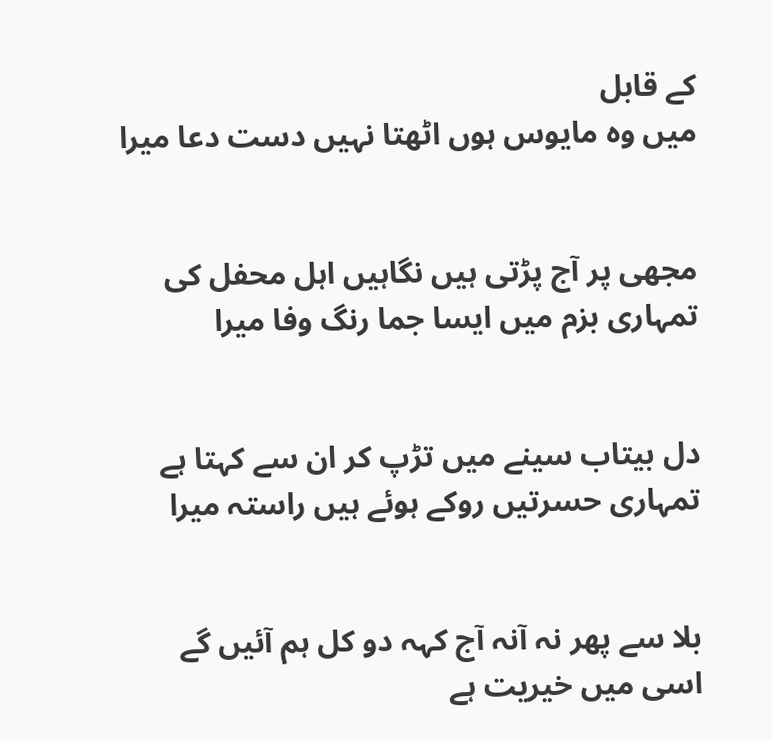کے قابل
میں وہ مایوس ہوں اٹھتا نہیں دست دعا میرا


مجھی پر آج پڑتی ہیں نگاہیں اہل محفل کی
تمہاری بزم میں ایسا جما رنگ وفا میرا


دل بیتاب سینے میں تڑپ کر ان سے کہتا ہے
تمہاری حسرتیں روکے ہوئے ہیں راستہ میرا


بلا سے پھر نہ آنہ آج کہہ دو کل ہم آئیں گے
اسی میں خیریت ہے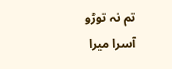تم نہ توڑو آسرا میرا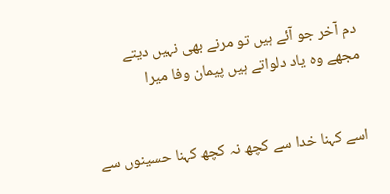دم آخر جو آئے ہیں تو مرنے بھی نہیں دیتے
مجھے وہ یاد دلواتے ہیں پیمان وفا میرا


اسے کہنا خدا سے کچھ نہ کچھ کہنا حسینوں سے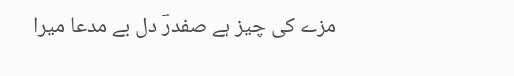مزے کی چیز ہے صفدرؔ دل بے مدعا میرا